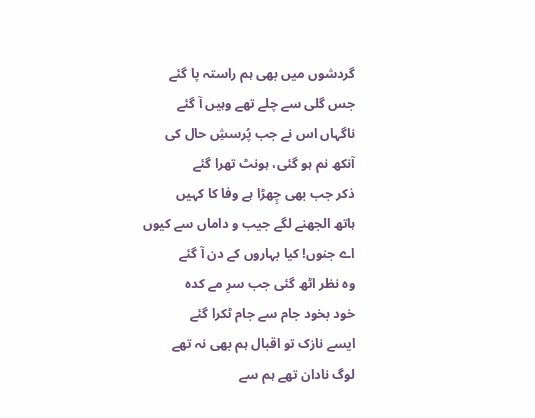گردشوں میں بھی ہم راستہ پا گئے
جس گلی سے چلے تھے وہیں آ گئے
ناگہاں اس نے جب پُرسشِ حال کی
آنکھ نم ہو گئی، ہونٹ تھرا گئے
ذکر جب بھی چِھڑا ہے وفا کا کہیں
ہاتھ الجھنے لگے جیب و داماں سے کیوں
اے جنوں! کیا بہاروں کے دن آ گئے
وہ نظر اٹھ گئی جب سرِ مے کدہ
خود بخود جام سے جام ٹکرا گئے
ایسے نازک تو اقبال ہم بھی نہ تھے
لوگ نادان تھے ہم سے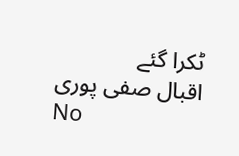ٹکرا گئے
اقبال صفی پوری
No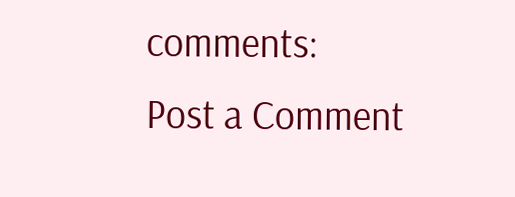comments:
Post a Comment